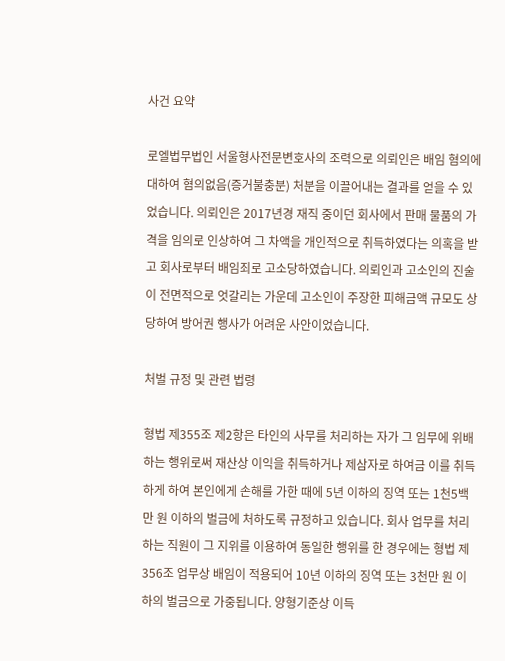사건 요약

로엘법무법인 서울형사전문변호사의 조력으로 의뢰인은 배임 혐의에 대하여 혐의없음(증거불충분) 처분을 이끌어내는 결과를 얻을 수 있었습니다. 의뢰인은 2017년경 재직 중이던 회사에서 판매 물품의 가격을 임의로 인상하여 그 차액을 개인적으로 취득하였다는 의혹을 받고 회사로부터 배임죄로 고소당하였습니다. 의뢰인과 고소인의 진술이 전면적으로 엇갈리는 가운데 고소인이 주장한 피해금액 규모도 상당하여 방어권 행사가 어려운 사안이었습니다.

처벌 규정 및 관련 법령

형법 제355조 제2항은 타인의 사무를 처리하는 자가 그 임무에 위배하는 행위로써 재산상 이익을 취득하거나 제삼자로 하여금 이를 취득하게 하여 본인에게 손해를 가한 때에 5년 이하의 징역 또는 1천5백만 원 이하의 벌금에 처하도록 규정하고 있습니다. 회사 업무를 처리하는 직원이 그 지위를 이용하여 동일한 행위를 한 경우에는 형법 제356조 업무상 배임이 적용되어 10년 이하의 징역 또는 3천만 원 이하의 벌금으로 가중됩니다. 양형기준상 이득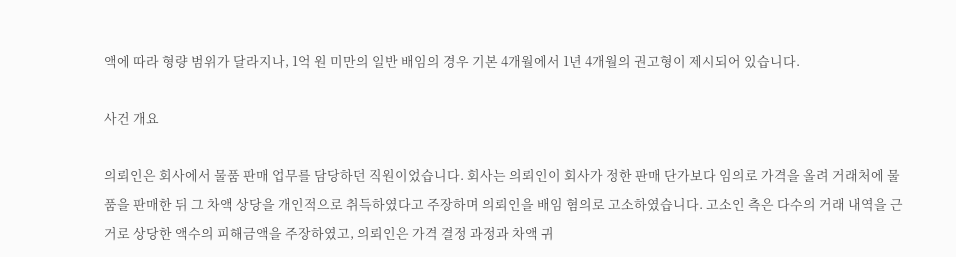액에 따라 형량 범위가 달라지나, 1억 원 미만의 일반 배임의 경우 기본 4개월에서 1년 4개월의 권고형이 제시되어 있습니다.

사건 개요

의뢰인은 회사에서 물품 판매 업무를 담당하던 직원이었습니다. 회사는 의뢰인이 회사가 정한 판매 단가보다 임의로 가격을 올려 거래처에 물품을 판매한 뒤 그 차액 상당을 개인적으로 취득하였다고 주장하며 의뢰인을 배임 혐의로 고소하였습니다. 고소인 측은 다수의 거래 내역을 근거로 상당한 액수의 피해금액을 주장하였고, 의뢰인은 가격 결정 과정과 차액 귀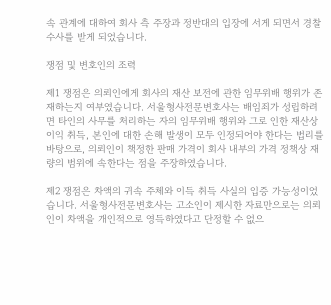속 관계에 대하여 회사 측 주장과 정반대의 입장에 서게 되면서 경찰 수사를 받게 되었습니다.

쟁점 및 변호인의 조력

제1 쟁점은 의뢰인에게 회사의 재산 보전에 관한 임무위배 행위가 존재하는지 여부였습니다. 서울형사전문변호사는 배임죄가 성립하려면 타인의 사무를 처리하는 자의 임무위배 행위와 그로 인한 재산상 이익 취득, 본인에 대한 손해 발생이 모두 인정되어야 한다는 법리를 바탕으로, 의뢰인이 책정한 판매 가격이 회사 내부의 가격 정책상 재량의 범위에 속한다는 점을 주장하였습니다.

제2 쟁점은 차액의 귀속 주체와 이득 취득 사실의 입증 가능성이었습니다. 서울형사전문변호사는 고소인이 제시한 자료만으로는 의뢰인이 차액을 개인적으로 영득하였다고 단정할 수 없으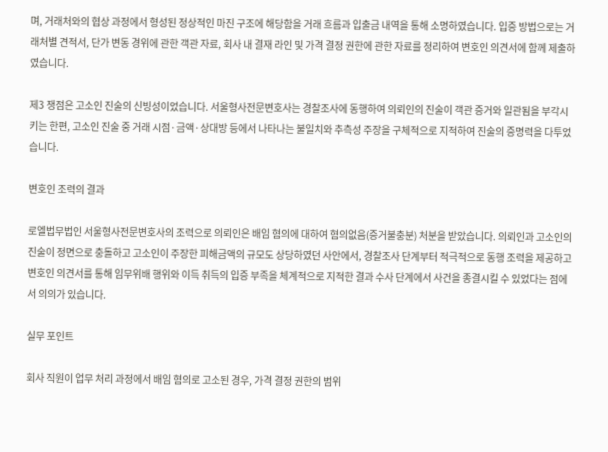며, 거래처와의 협상 과정에서 형성된 정상적인 마진 구조에 해당함을 거래 흐름과 입출금 내역을 통해 소명하였습니다. 입증 방법으로는 거래처별 견적서, 단가 변동 경위에 관한 객관 자료, 회사 내 결재 라인 및 가격 결정 권한에 관한 자료를 정리하여 변호인 의견서에 함께 제출하였습니다.

제3 쟁점은 고소인 진술의 신빙성이었습니다. 서울형사전문변호사는 경찰조사에 동행하여 의뢰인의 진술이 객관 증거와 일관됨을 부각시키는 한편, 고소인 진술 중 거래 시점·금액·상대방 등에서 나타나는 불일치와 추측성 주장을 구체적으로 지적하여 진술의 증명력을 다투었습니다.

변호인 조력의 결과

로엘법무법인 서울형사전문변호사의 조력으로 의뢰인은 배임 혐의에 대하여 혐의없음(증거불충분) 처분을 받았습니다. 의뢰인과 고소인의 진술이 정면으로 충돌하고 고소인이 주장한 피해금액의 규모도 상당하였던 사안에서, 경찰조사 단계부터 적극적으로 동행 조력을 제공하고 변호인 의견서를 통해 임무위배 행위와 이득 취득의 입증 부족을 체계적으로 지적한 결과 수사 단계에서 사건을 종결시킬 수 있었다는 점에서 의의가 있습니다.

실무 포인트

회사 직원이 업무 처리 과정에서 배임 혐의로 고소된 경우, 가격 결정 권한의 범위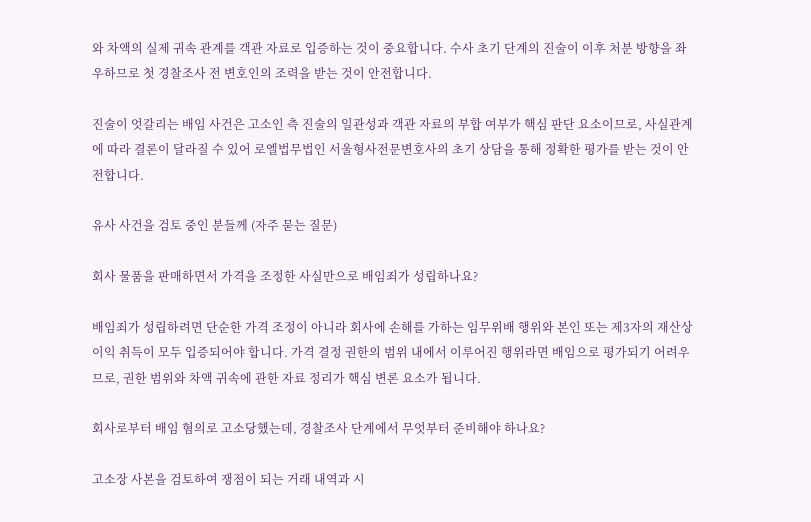와 차액의 실제 귀속 관계를 객관 자료로 입증하는 것이 중요합니다. 수사 초기 단계의 진술이 이후 처분 방향을 좌우하므로 첫 경찰조사 전 변호인의 조력을 받는 것이 안전합니다.

진술이 엇갈리는 배임 사건은 고소인 측 진술의 일관성과 객관 자료의 부합 여부가 핵심 판단 요소이므로, 사실관계에 따라 결론이 달라질 수 있어 로엘법무법인 서울형사전문변호사의 초기 상담을 통해 정확한 평가를 받는 것이 안전합니다.

유사 사건을 검토 중인 분들께 (자주 묻는 질문)

회사 물품을 판매하면서 가격을 조정한 사실만으로 배임죄가 성립하나요?

배임죄가 성립하려면 단순한 가격 조정이 아니라 회사에 손해를 가하는 임무위배 행위와 본인 또는 제3자의 재산상 이익 취득이 모두 입증되어야 합니다. 가격 결정 권한의 범위 내에서 이루어진 행위라면 배임으로 평가되기 어려우므로, 권한 범위와 차액 귀속에 관한 자료 정리가 핵심 변론 요소가 됩니다.

회사로부터 배임 혐의로 고소당했는데, 경찰조사 단계에서 무엇부터 준비해야 하나요?

고소장 사본을 검토하여 쟁점이 되는 거래 내역과 시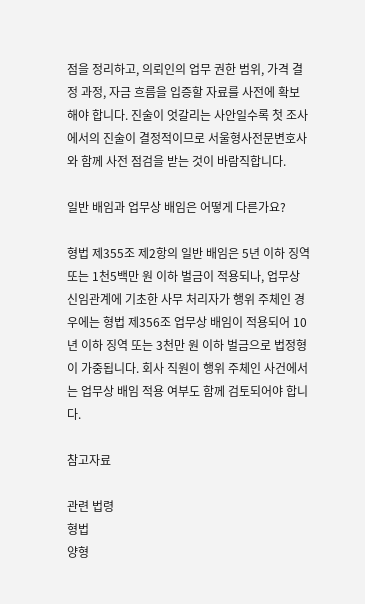점을 정리하고, 의뢰인의 업무 권한 범위, 가격 결정 과정, 자금 흐름을 입증할 자료를 사전에 확보해야 합니다. 진술이 엇갈리는 사안일수록 첫 조사에서의 진술이 결정적이므로 서울형사전문변호사와 함께 사전 점검을 받는 것이 바람직합니다.

일반 배임과 업무상 배임은 어떻게 다른가요?

형법 제355조 제2항의 일반 배임은 5년 이하 징역 또는 1천5백만 원 이하 벌금이 적용되나, 업무상 신임관계에 기초한 사무 처리자가 행위 주체인 경우에는 형법 제356조 업무상 배임이 적용되어 10년 이하 징역 또는 3천만 원 이하 벌금으로 법정형이 가중됩니다. 회사 직원이 행위 주체인 사건에서는 업무상 배임 적용 여부도 함께 검토되어야 합니다.

참고자료

관련 법령
형법
양형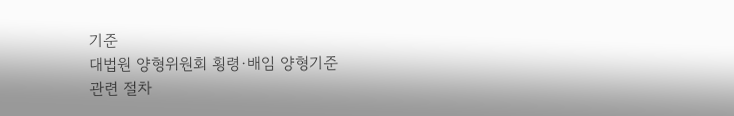기준
대법원 양형위원회 횡령·배임 양형기준
관련 절차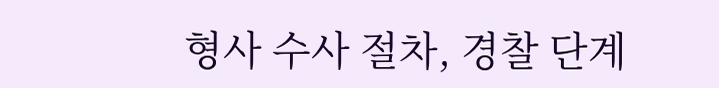형사 수사 절차, 경찰 단계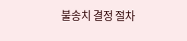불송치 결정 절차